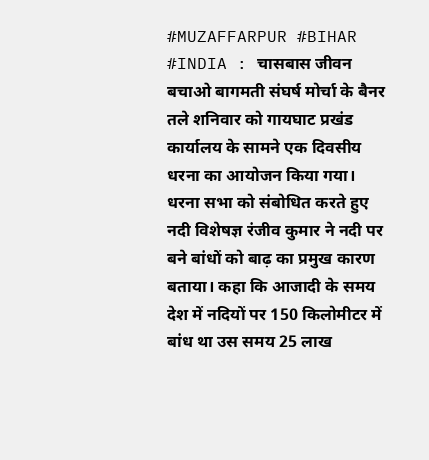#MUZAFFARPUR #BIHAR #INDIA : चासबास जीवन बचाओ बागमती संघर्ष मोर्चा के बैनर तले शनिवार को गायघाट प्रखंड कार्यालय के सामने एक दिवसीय धरना का आयोजन किया गया। धरना सभा को संबोधित करते हुए नदी विशेषज्ञ रंजीव कुमार ने नदी पर बने बांधों को बाढ़ का प्रमुख कारण बताया। कहा कि आजादी के समय देश में नदियों पर 150 किलोमीटर में बांध था उस समय 25 लाख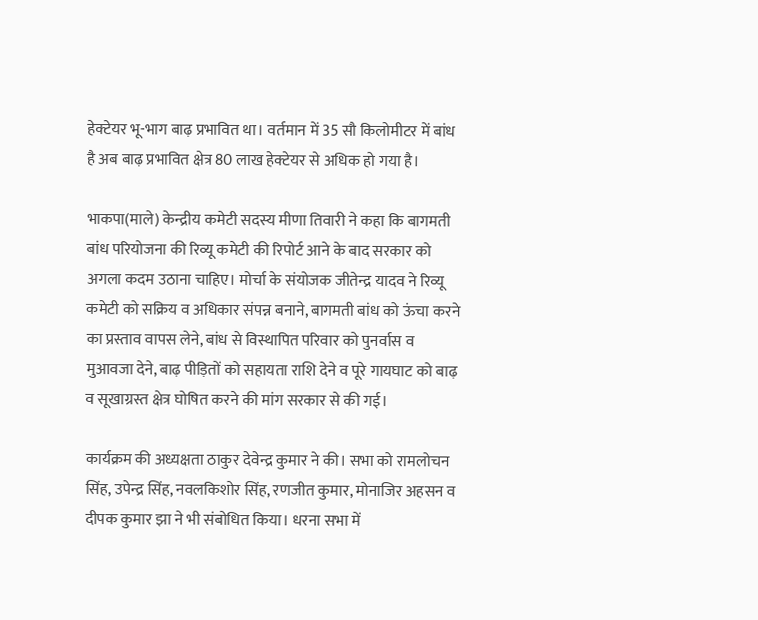हेक्टेयर भू-भाग बाढ़ प्रभावित था। वर्तमान में 35 सौ किलोमीटर में बांध है अब बाढ़ प्रभावित क्षेत्र 80 लाख हेक्टेयर से अधिक हो गया है।

भाकपा(माले) केन्द्रीय कमेटी सदस्य मीणा तिवारी ने कहा कि बागमती बांध परियोजना की रिव्यू कमेटी की रिपोर्ट आने के बाद सरकार को अगला कदम उठाना चाहिए। मोर्चा के संयोजक जीतेन्द्र यादव ने रिव्यू कमेटी को सक्रिय व अधिकार संपन्न बनाने, बागमती बांध को ऊंचा करने का प्रस्ताव वापस लेने, बांध से विस्थापित परिवार को पुनर्वास व मुआवजा देने, बाढ़ पीड़ितों को सहायता राशि देने व पूरे गायघाट को बाढ़ व सूखाग्रस्त क्षेत्र घोषित करने की मांग सरकार से की गई।

कार्यक्रम की अध्यक्षता ठाकुर देवेन्द्र कुमार ने की। सभा को रामलोचन सिंह, उपेन्द्र सिंह, नवलकिशोर सिंह, रणजीत कुमार, मोनाजिर अहसन व दीपक कुमार झा ने भी संबोधित किया। धरना सभा में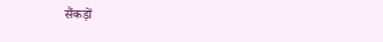सैंकड़ों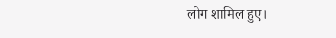लोग शामिल हुए।